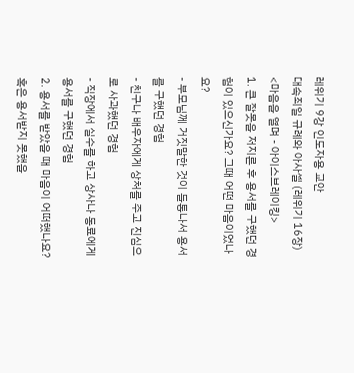레위기 9강 인도자용 교안
대속죄일 규례와 아사셀 (레위기 16장)
<마음을 열며 - 아이스브레이킹>
1. 큰 잘못을 저지른 후 용서를 구했던 경험이 있으신가요? 그때 어떤 마음이었나요?
- 부모님께 거짓말한 것이 들통나서 용서를 구했던 경험
- 친구나 배우자에게 상처를 주고 진심으로 사과했던 경험
- 직장에서 실수를 하고 상사나 동료에게 용서를 구했던 경험
2. 용서를 받았을 때 마음이 어떠했나요? 혹은 용서받지 못했을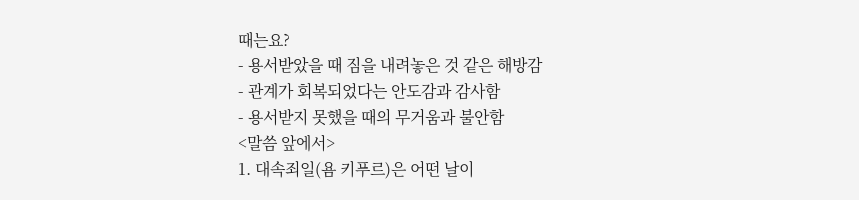때는요?
- 용서받았을 때 짐을 내려놓은 것 같은 해방감
- 관계가 회복되었다는 안도감과 감사함
- 용서받지 못했을 때의 무거움과 불안함
<말씀 앞에서>
1. 대속죄일(욤 키푸르)은 어떤 날이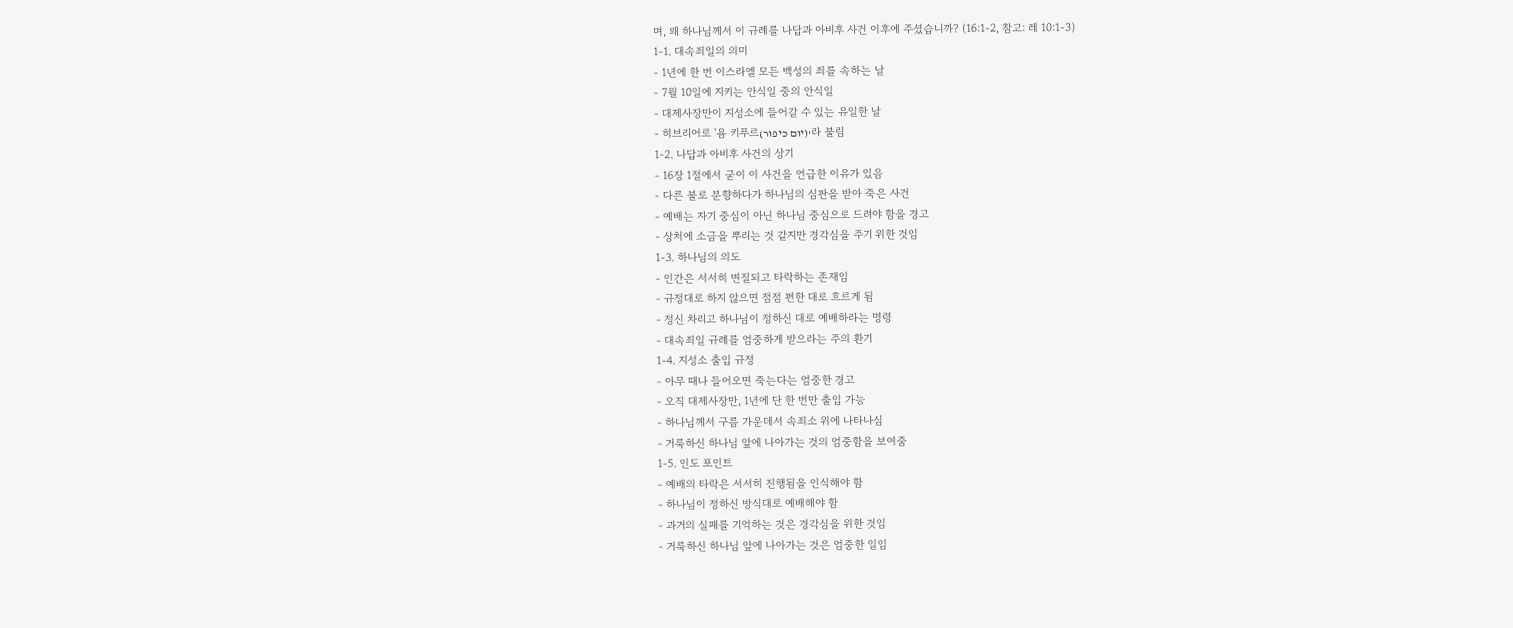며, 왜 하나님께서 이 규례를 나답과 아비후 사건 이후에 주셨습니까? (16:1-2, 참고: 레 10:1-3)
1-1. 대속죄일의 의미
- 1년에 한 번 이스라엘 모든 백성의 죄를 속하는 날
- 7월 10일에 지키는 안식일 중의 안식일
- 대제사장만이 지성소에 들어갈 수 있는 유일한 날
- 히브리어로 '욤 키푸르(יום כיפור)'라 불림
1-2. 나답과 아비후 사건의 상기
- 16장 1절에서 굳이 이 사건을 언급한 이유가 있음
- 다른 불로 분향하다가 하나님의 심판을 받아 죽은 사건
- 예배는 자기 중심이 아닌 하나님 중심으로 드려야 함을 경고
- 상처에 소금을 뿌리는 것 같지만 경각심을 주기 위한 것임
1-3. 하나님의 의도
- 인간은 서서히 변질되고 타락하는 존재임
- 규정대로 하지 않으면 점점 편한 대로 흐르게 됨
- 정신 차리고 하나님이 정하신 대로 예배하라는 명령
- 대속죄일 규례를 엄중하게 받으라는 주의 환기
1-4. 지성소 출입 규정
- 아무 때나 들어오면 죽는다는 엄중한 경고
- 오직 대제사장만, 1년에 단 한 번만 출입 가능
- 하나님께서 구름 가운데서 속죄소 위에 나타나심
- 거룩하신 하나님 앞에 나아가는 것의 엄중함을 보여줌
1-5. 인도 포인트
- 예배의 타락은 서서히 진행됨을 인식해야 함
- 하나님이 정하신 방식대로 예배해야 함
- 과거의 실패를 기억하는 것은 경각심을 위한 것임
- 거룩하신 하나님 앞에 나아가는 것은 엄중한 일임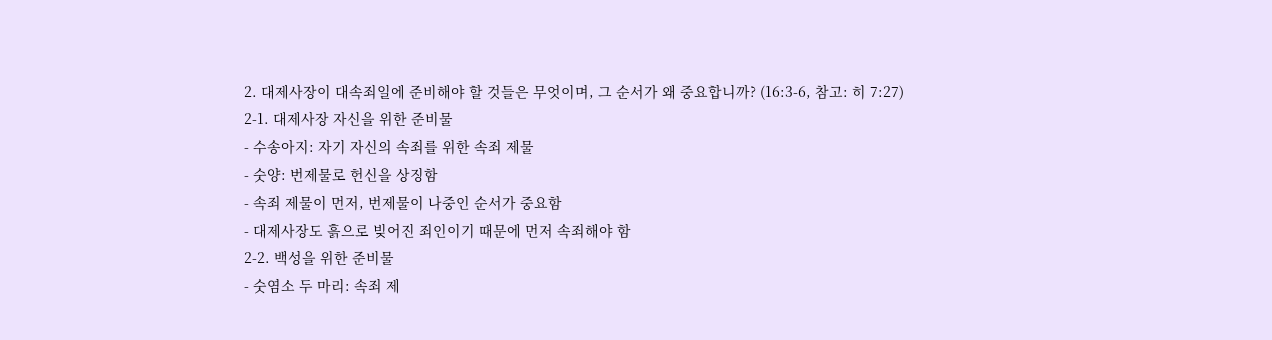2. 대제사장이 대속죄일에 준비해야 할 것들은 무엇이며, 그 순서가 왜 중요합니까? (16:3-6, 참고: 히 7:27)
2-1. 대제사장 자신을 위한 준비물
- 수송아지: 자기 자신의 속죄를 위한 속죄 제물
- 숫양: 번제물로 헌신을 상징함
- 속죄 제물이 먼저, 번제물이 나중인 순서가 중요함
- 대제사장도 흙으로 빚어진 죄인이기 때문에 먼저 속죄해야 함
2-2. 백성을 위한 준비물
- 숫염소 두 마리: 속죄 제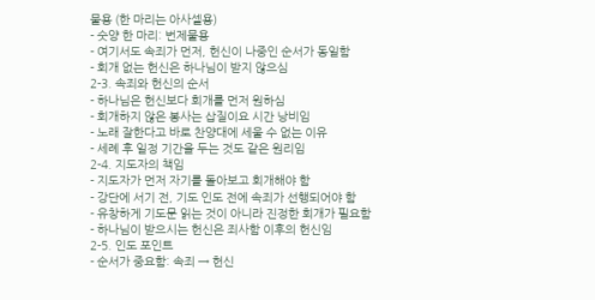물용 (한 마리는 아사셀용)
- 숫양 한 마리: 번제물용
- 여기서도 속죄가 먼저, 헌신이 나중인 순서가 동일함
- 회개 없는 헌신은 하나님이 받지 않으심
2-3. 속죄와 헌신의 순서
- 하나님은 헌신보다 회개를 먼저 원하심
- 회개하지 않은 봉사는 삽질이요 시간 낭비임
- 노래 잘한다고 바로 찬양대에 세울 수 없는 이유
- 세례 후 일정 기간을 두는 것도 같은 원리임
2-4. 지도자의 책임
- 지도자가 먼저 자기를 돌아보고 회개해야 함
- 강단에 서기 전, 기도 인도 전에 속죄가 선행되어야 함
- 유창하게 기도문 읽는 것이 아니라 진정한 회개가 필요함
- 하나님이 받으시는 헌신은 죄사함 이후의 헌신임
2-5. 인도 포인트
- 순서가 중요함: 속죄 → 헌신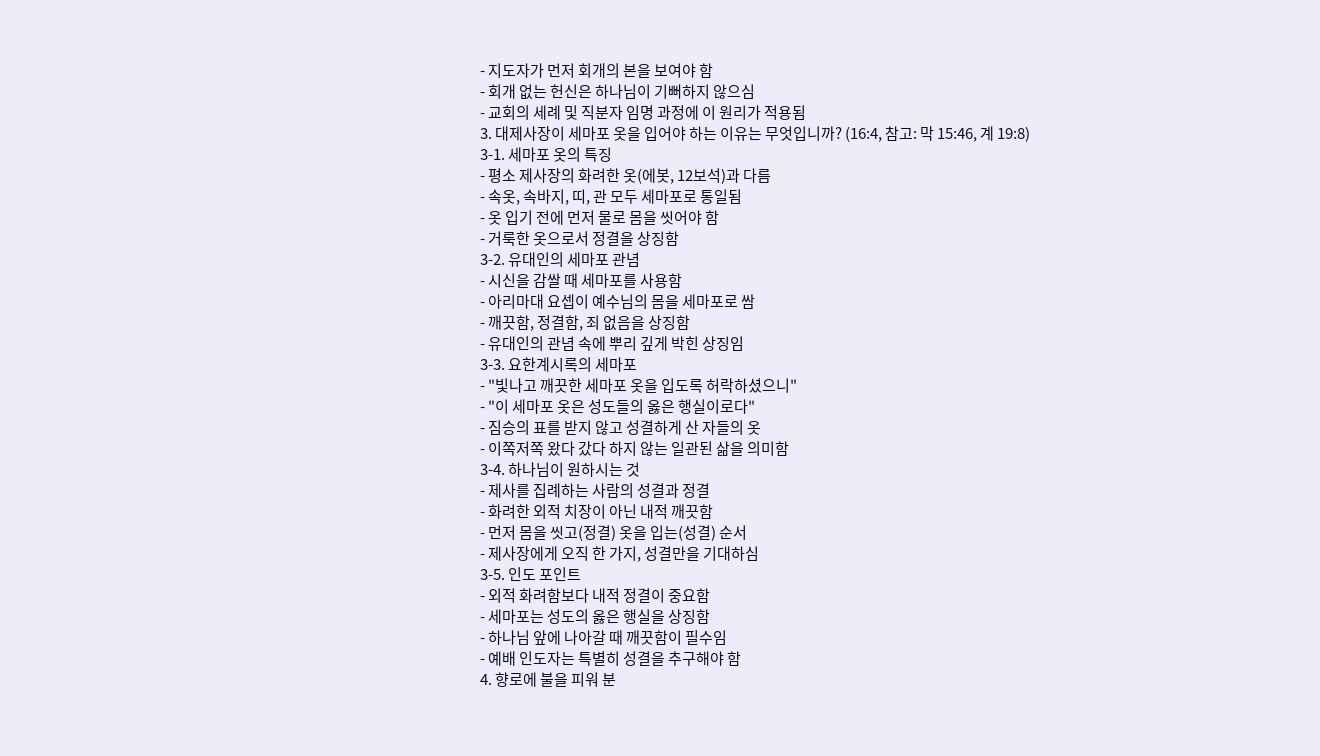- 지도자가 먼저 회개의 본을 보여야 함
- 회개 없는 헌신은 하나님이 기뻐하지 않으심
- 교회의 세례 및 직분자 임명 과정에 이 원리가 적용됨
3. 대제사장이 세마포 옷을 입어야 하는 이유는 무엇입니까? (16:4, 참고: 막 15:46, 계 19:8)
3-1. 세마포 옷의 특징
- 평소 제사장의 화려한 옷(에봇, 12보석)과 다름
- 속옷, 속바지, 띠, 관 모두 세마포로 통일됨
- 옷 입기 전에 먼저 물로 몸을 씻어야 함
- 거룩한 옷으로서 정결을 상징함
3-2. 유대인의 세마포 관념
- 시신을 감쌀 때 세마포를 사용함
- 아리마대 요셉이 예수님의 몸을 세마포로 쌈
- 깨끗함, 정결함, 죄 없음을 상징함
- 유대인의 관념 속에 뿌리 깊게 박힌 상징임
3-3. 요한계시록의 세마포
- "빛나고 깨끗한 세마포 옷을 입도록 허락하셨으니"
- "이 세마포 옷은 성도들의 옳은 행실이로다"
- 짐승의 표를 받지 않고 성결하게 산 자들의 옷
- 이쪽저쪽 왔다 갔다 하지 않는 일관된 삶을 의미함
3-4. 하나님이 원하시는 것
- 제사를 집례하는 사람의 성결과 정결
- 화려한 외적 치장이 아닌 내적 깨끗함
- 먼저 몸을 씻고(정결) 옷을 입는(성결) 순서
- 제사장에게 오직 한 가지, 성결만을 기대하심
3-5. 인도 포인트
- 외적 화려함보다 내적 정결이 중요함
- 세마포는 성도의 옳은 행실을 상징함
- 하나님 앞에 나아갈 때 깨끗함이 필수임
- 예배 인도자는 특별히 성결을 추구해야 함
4. 향로에 불을 피워 분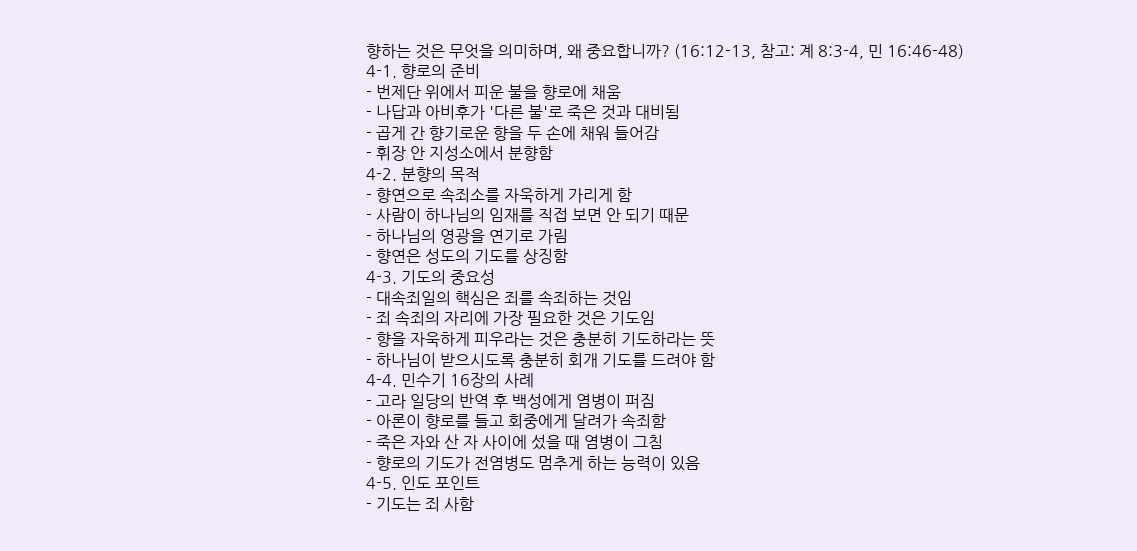향하는 것은 무엇을 의미하며, 왜 중요합니까? (16:12-13, 참고: 계 8:3-4, 민 16:46-48)
4-1. 향로의 준비
- 번제단 위에서 피운 불을 향로에 채움
- 나답과 아비후가 '다른 불'로 죽은 것과 대비됨
- 곱게 간 향기로운 향을 두 손에 채워 들어감
- 휘장 안 지성소에서 분향함
4-2. 분향의 목적
- 향연으로 속죄소를 자욱하게 가리게 함
- 사람이 하나님의 임재를 직접 보면 안 되기 때문
- 하나님의 영광을 연기로 가림
- 향연은 성도의 기도를 상징함
4-3. 기도의 중요성
- 대속죄일의 핵심은 죄를 속죄하는 것임
- 죄 속죄의 자리에 가장 필요한 것은 기도임
- 향을 자욱하게 피우라는 것은 충분히 기도하라는 뜻
- 하나님이 받으시도록 충분히 회개 기도를 드려야 함
4-4. 민수기 16장의 사례
- 고라 일당의 반역 후 백성에게 염병이 퍼짐
- 아론이 향로를 들고 회중에게 달려가 속죄함
- 죽은 자와 산 자 사이에 섰을 때 염병이 그침
- 향로의 기도가 전염병도 멈추게 하는 능력이 있음
4-5. 인도 포인트
- 기도는 죄 사함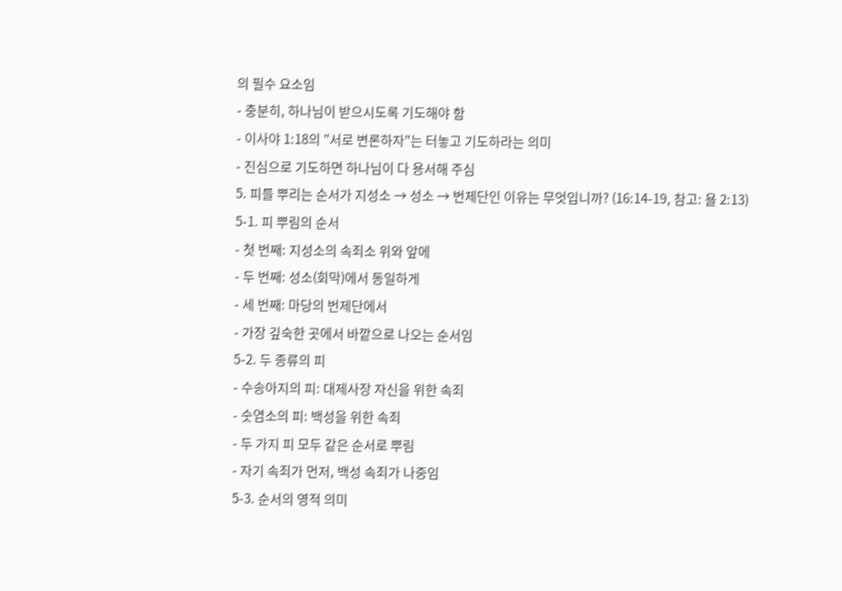의 필수 요소임
- 충분히, 하나님이 받으시도록 기도해야 함
- 이사야 1:18의 "서로 변론하자"는 터놓고 기도하라는 의미
- 진심으로 기도하면 하나님이 다 용서해 주심
5. 피를 뿌리는 순서가 지성소 → 성소 → 번제단인 이유는 무엇입니까? (16:14-19, 참고: 욜 2:13)
5-1. 피 뿌림의 순서
- 첫 번째: 지성소의 속죄소 위와 앞에
- 두 번째: 성소(회막)에서 동일하게
- 세 번째: 마당의 번제단에서
- 가장 깊숙한 곳에서 바깥으로 나오는 순서임
5-2. 두 종류의 피
- 수송아지의 피: 대제사장 자신을 위한 속죄
- 숫염소의 피: 백성을 위한 속죄
- 두 가지 피 모두 같은 순서로 뿌림
- 자기 속죄가 먼저, 백성 속죄가 나중임
5-3. 순서의 영적 의미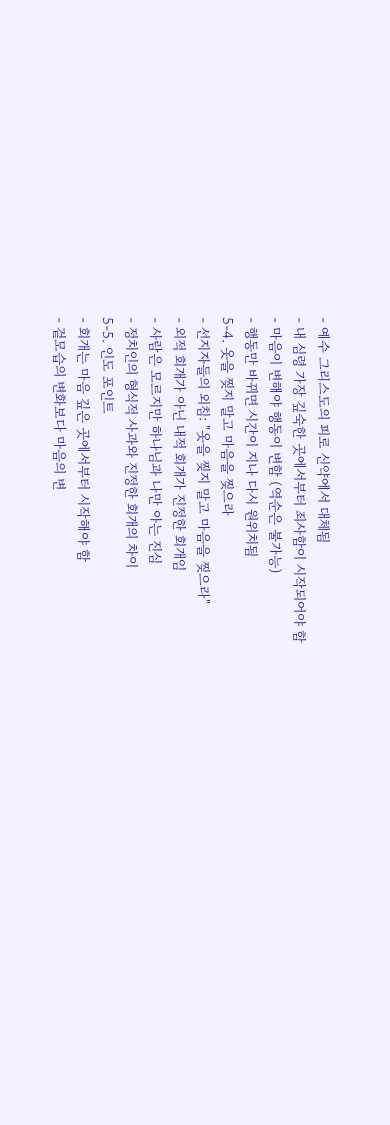- 예수 그리스도의 피로 신약에서 대체됨
- 내 심령 가장 깊숙한 곳에서부터 죄사함이 시작되어야 함
- 마음이 변해야 행동이 변함 (역순은 불가능)
- 행동만 바뀌면 시간이 지나 다시 원위치됨
5-4. 옷을 찢지 말고 마음을 찢으라
- 선지자들의 외침: "옷을 찢지 말고 마음을 찢으라"
- 외적 회개가 아닌 내적 회개가 진정한 회개임
- 사람은 모르지만 하나님과 나만 아는 진심
- 정치인의 형식적 사과와 진정한 회개의 차이
5-5. 인도 포인트
- 회개는 마음 깊은 곳에서부터 시작해야 함
- 겉모습의 변화보다 마음의 변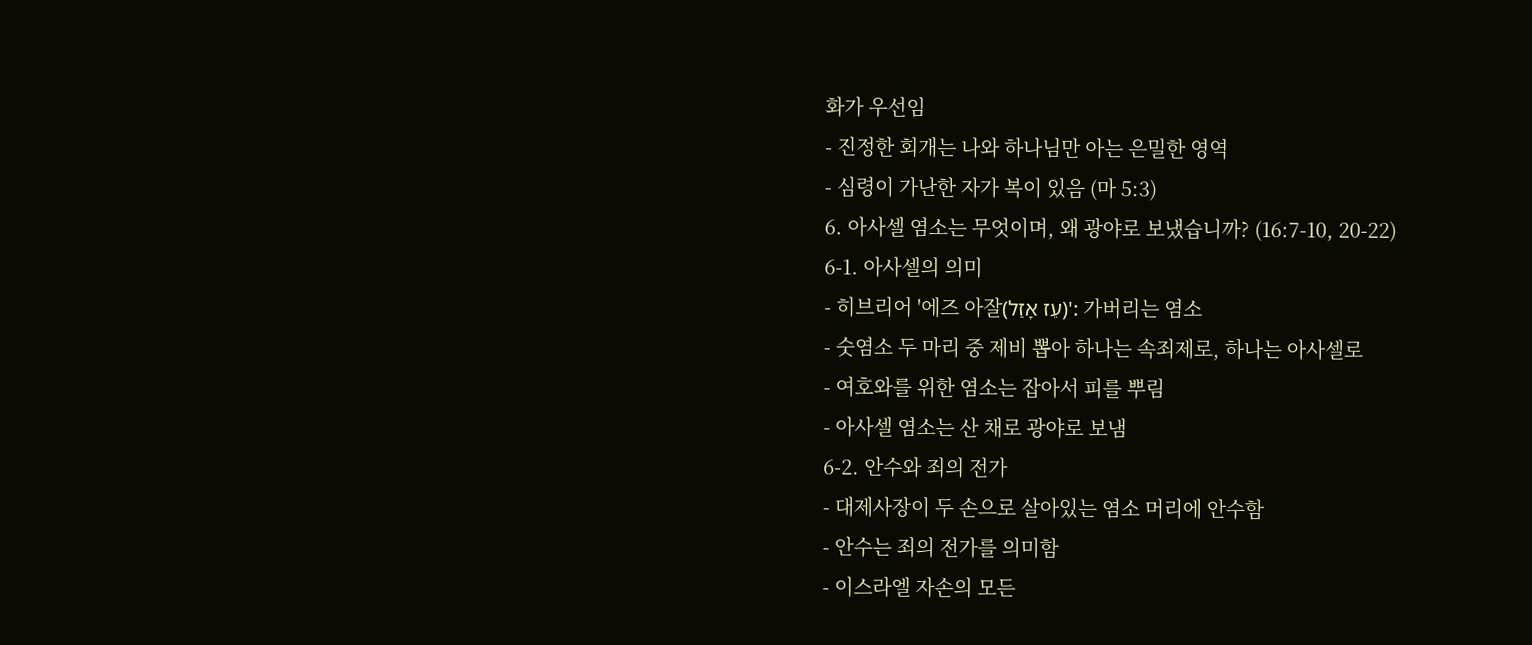화가 우선임
- 진정한 회개는 나와 하나님만 아는 은밀한 영역
- 심령이 가난한 자가 복이 있음 (마 5:3)
6. 아사셀 염소는 무엇이며, 왜 광야로 보냈습니까? (16:7-10, 20-22)
6-1. 아사셀의 의미
- 히브리어 '에즈 아잘(עֵז אָזַל)': 가버리는 염소
- 숫염소 두 마리 중 제비 뽑아 하나는 속죄제로, 하나는 아사셀로
- 여호와를 위한 염소는 잡아서 피를 뿌림
- 아사셀 염소는 산 채로 광야로 보냄
6-2. 안수와 죄의 전가
- 대제사장이 두 손으로 살아있는 염소 머리에 안수함
- 안수는 죄의 전가를 의미함
- 이스라엘 자손의 모든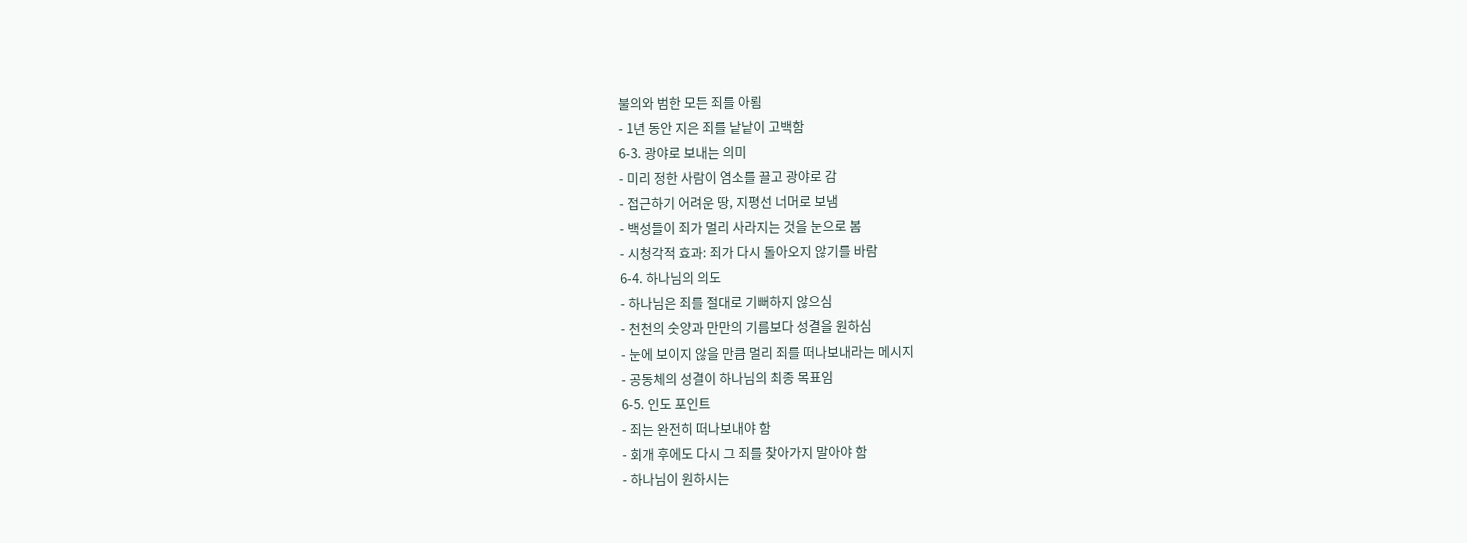불의와 범한 모든 죄를 아룀
- 1년 동안 지은 죄를 낱낱이 고백함
6-3. 광야로 보내는 의미
- 미리 정한 사람이 염소를 끌고 광야로 감
- 접근하기 어려운 땅, 지평선 너머로 보냄
- 백성들이 죄가 멀리 사라지는 것을 눈으로 봄
- 시청각적 효과: 죄가 다시 돌아오지 않기를 바람
6-4. 하나님의 의도
- 하나님은 죄를 절대로 기뻐하지 않으심
- 천천의 숫양과 만만의 기름보다 성결을 원하심
- 눈에 보이지 않을 만큼 멀리 죄를 떠나보내라는 메시지
- 공동체의 성결이 하나님의 최종 목표임
6-5. 인도 포인트
- 죄는 완전히 떠나보내야 함
- 회개 후에도 다시 그 죄를 찾아가지 말아야 함
- 하나님이 원하시는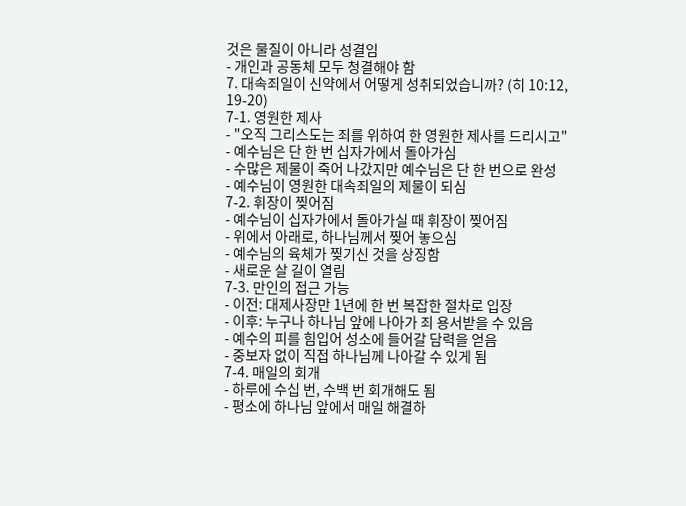것은 물질이 아니라 성결임
- 개인과 공동체 모두 청결해야 함
7. 대속죄일이 신약에서 어떻게 성취되었습니까? (히 10:12, 19-20)
7-1. 영원한 제사
- "오직 그리스도는 죄를 위하여 한 영원한 제사를 드리시고"
- 예수님은 단 한 번 십자가에서 돌아가심
- 수많은 제물이 죽어 나갔지만 예수님은 단 한 번으로 완성
- 예수님이 영원한 대속죄일의 제물이 되심
7-2. 휘장이 찢어짐
- 예수님이 십자가에서 돌아가실 때 휘장이 찢어짐
- 위에서 아래로, 하나님께서 찢어 놓으심
- 예수님의 육체가 찢기신 것을 상징함
- 새로운 살 길이 열림
7-3. 만인의 접근 가능
- 이전: 대제사장만 1년에 한 번 복잡한 절차로 입장
- 이후: 누구나 하나님 앞에 나아가 죄 용서받을 수 있음
- 예수의 피를 힘입어 성소에 들어갈 담력을 얻음
- 중보자 없이 직접 하나님께 나아갈 수 있게 됨
7-4. 매일의 회개
- 하루에 수십 번, 수백 번 회개해도 됨
- 평소에 하나님 앞에서 매일 해결하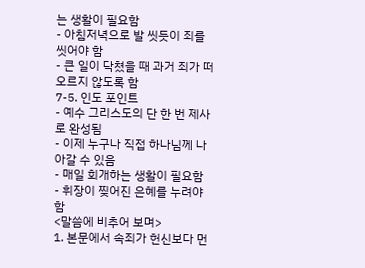는 생활이 필요함
- 아침저녁으로 발 씻듯이 죄를 씻어야 함
- 큰 일이 닥쳤을 때 과거 죄가 떠오르지 않도록 함
7-5. 인도 포인트
- 예수 그리스도의 단 한 번 제사로 완성됨
- 이제 누구나 직접 하나님께 나아갈 수 있음
- 매일 회개하는 생활이 필요함
- 휘장이 찢어진 은혜를 누려야 함
<말씀에 비추어 보며>
1. 본문에서 속죄가 헌신보다 먼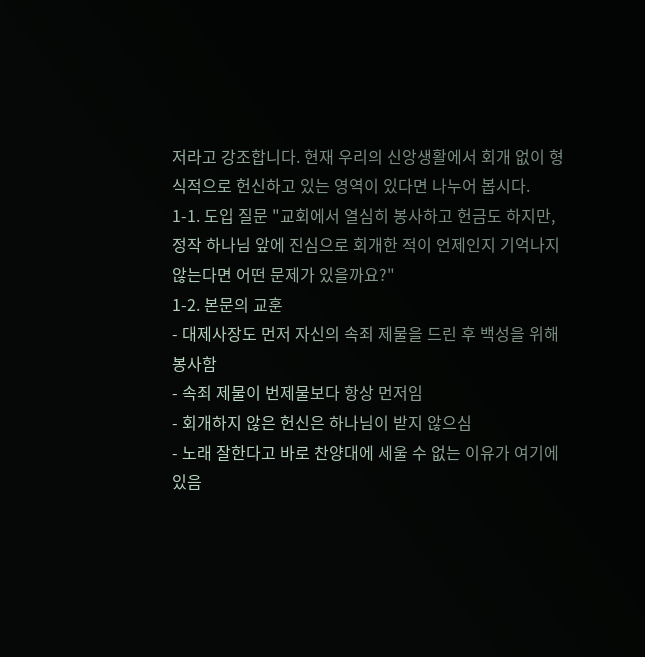저라고 강조합니다. 현재 우리의 신앙생활에서 회개 없이 형식적으로 헌신하고 있는 영역이 있다면 나누어 봅시다.
1-1. 도입 질문 "교회에서 열심히 봉사하고 헌금도 하지만, 정작 하나님 앞에 진심으로 회개한 적이 언제인지 기억나지 않는다면 어떤 문제가 있을까요?"
1-2. 본문의 교훈
- 대제사장도 먼저 자신의 속죄 제물을 드린 후 백성을 위해 봉사함
- 속죄 제물이 번제물보다 항상 먼저임
- 회개하지 않은 헌신은 하나님이 받지 않으심
- 노래 잘한다고 바로 찬양대에 세울 수 없는 이유가 여기에 있음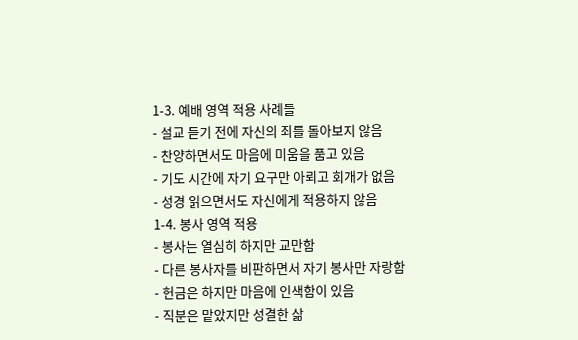1-3. 예배 영역 적용 사례들
- 설교 듣기 전에 자신의 죄를 돌아보지 않음
- 찬양하면서도 마음에 미움을 품고 있음
- 기도 시간에 자기 요구만 아뢰고 회개가 없음
- 성경 읽으면서도 자신에게 적용하지 않음
1-4. 봉사 영역 적용
- 봉사는 열심히 하지만 교만함
- 다른 봉사자를 비판하면서 자기 봉사만 자랑함
- 헌금은 하지만 마음에 인색함이 있음
- 직분은 맡았지만 성결한 삶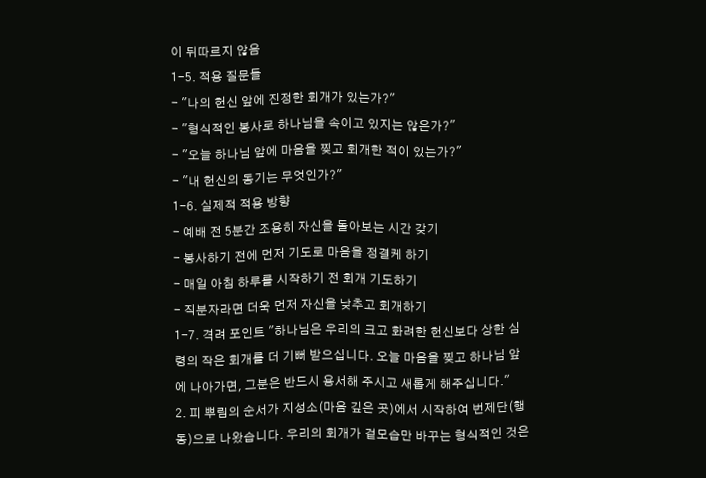이 뒤따르지 않음
1-5. 적용 질문들
- "나의 헌신 앞에 진정한 회개가 있는가?"
- "형식적인 봉사로 하나님을 속이고 있지는 않은가?"
- "오늘 하나님 앞에 마음을 찢고 회개한 적이 있는가?"
- "내 헌신의 동기는 무엇인가?"
1-6. 실제적 적용 방향
- 예배 전 5분간 조용히 자신을 돌아보는 시간 갖기
- 봉사하기 전에 먼저 기도로 마음을 정결케 하기
- 매일 아침 하루를 시작하기 전 회개 기도하기
- 직분자라면 더욱 먼저 자신을 낮추고 회개하기
1-7. 격려 포인트 "하나님은 우리의 크고 화려한 헌신보다 상한 심령의 작은 회개를 더 기뻐 받으십니다. 오늘 마음을 찢고 하나님 앞에 나아가면, 그분은 반드시 용서해 주시고 새롭게 해주십니다."
2. 피 뿌림의 순서가 지성소(마음 깊은 곳)에서 시작하여 번제단(행동)으로 나왔습니다. 우리의 회개가 겉모습만 바꾸는 형식적인 것은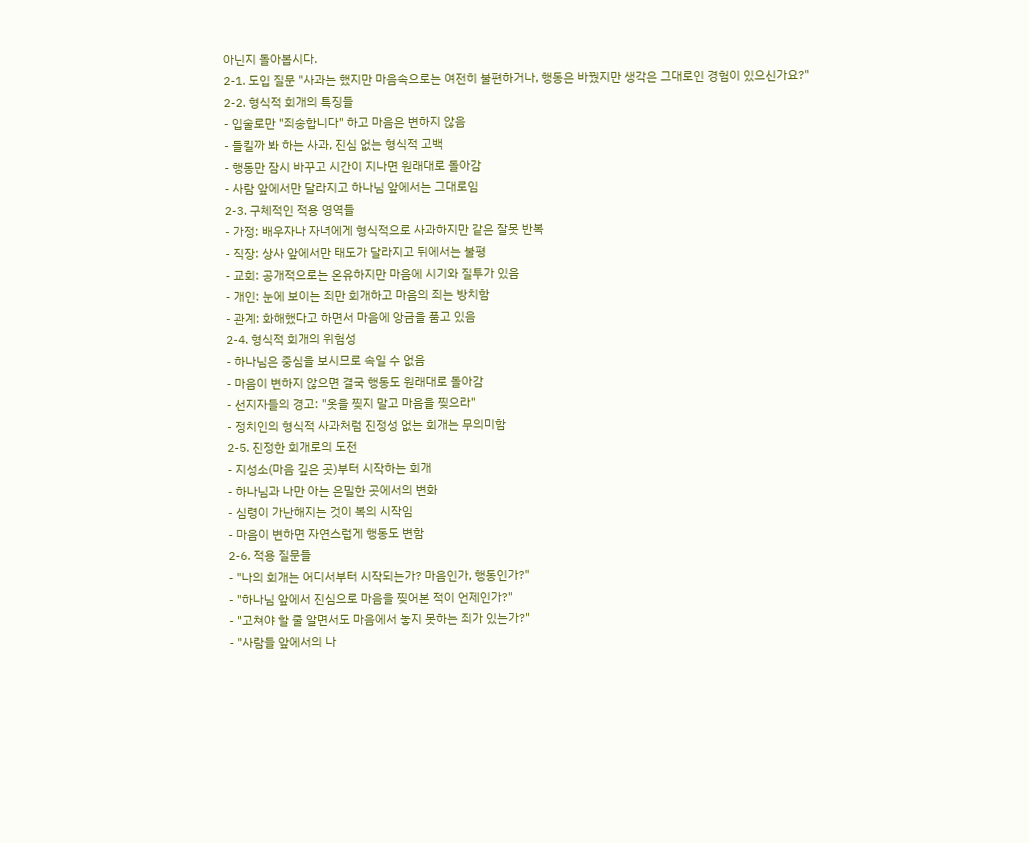아닌지 돌아봅시다.
2-1. 도입 질문 "사과는 했지만 마음속으로는 여전히 불편하거나, 행동은 바꿨지만 생각은 그대로인 경험이 있으신가요?"
2-2. 형식적 회개의 특징들
- 입술로만 "죄송합니다" 하고 마음은 변하지 않음
- 들킬까 봐 하는 사과, 진심 없는 형식적 고백
- 행동만 잠시 바꾸고 시간이 지나면 원래대로 돌아감
- 사람 앞에서만 달라지고 하나님 앞에서는 그대로임
2-3. 구체적인 적용 영역들
- 가정: 배우자나 자녀에게 형식적으로 사과하지만 같은 잘못 반복
- 직장: 상사 앞에서만 태도가 달라지고 뒤에서는 불평
- 교회: 공개적으로는 온유하지만 마음에 시기와 질투가 있음
- 개인: 눈에 보이는 죄만 회개하고 마음의 죄는 방치함
- 관계: 화해했다고 하면서 마음에 앙금을 품고 있음
2-4. 형식적 회개의 위험성
- 하나님은 중심을 보시므로 속일 수 없음
- 마음이 변하지 않으면 결국 행동도 원래대로 돌아감
- 선지자들의 경고: "옷을 찢지 말고 마음을 찢으라"
- 정치인의 형식적 사과처럼 진정성 없는 회개는 무의미함
2-5. 진정한 회개로의 도전
- 지성소(마음 깊은 곳)부터 시작하는 회개
- 하나님과 나만 아는 은밀한 곳에서의 변화
- 심령이 가난해지는 것이 복의 시작임
- 마음이 변하면 자연스럽게 행동도 변함
2-6. 적용 질문들
- "나의 회개는 어디서부터 시작되는가? 마음인가, 행동인가?"
- "하나님 앞에서 진심으로 마음을 찢어본 적이 언제인가?"
- "고쳐야 할 줄 알면서도 마음에서 놓지 못하는 죄가 있는가?"
- "사람들 앞에서의 나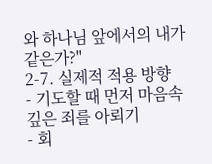와 하나님 앞에서의 내가 같은가?"
2-7. 실제적 적용 방향
- 기도할 때 먼저 마음속 깊은 죄를 아뢰기
- 회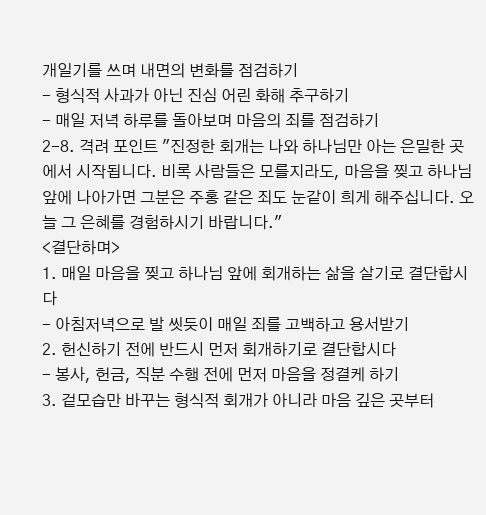개일기를 쓰며 내면의 변화를 점검하기
- 형식적 사과가 아닌 진심 어린 화해 추구하기
- 매일 저녁 하루를 돌아보며 마음의 죄를 점검하기
2-8. 격려 포인트 "진정한 회개는 나와 하나님만 아는 은밀한 곳에서 시작됩니다. 비록 사람들은 모를지라도, 마음을 찢고 하나님 앞에 나아가면 그분은 주홍 같은 죄도 눈같이 희게 해주십니다. 오늘 그 은혜를 경험하시기 바랍니다."
<결단하며>
1. 매일 마음을 찢고 하나님 앞에 회개하는 삶을 살기로 결단합시다
- 아침저녁으로 발 씻듯이 매일 죄를 고백하고 용서받기
2. 헌신하기 전에 반드시 먼저 회개하기로 결단합시다
- 봉사, 헌금, 직분 수행 전에 먼저 마음을 정결케 하기
3. 겉모습만 바꾸는 형식적 회개가 아니라 마음 깊은 곳부터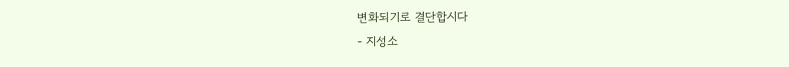변화되기로 결단합시다
- 지성소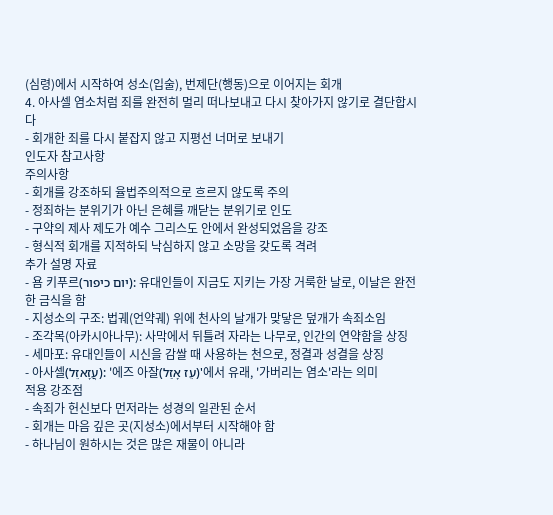(심령)에서 시작하여 성소(입술), 번제단(행동)으로 이어지는 회개
4. 아사셀 염소처럼 죄를 완전히 멀리 떠나보내고 다시 찾아가지 않기로 결단합시다
- 회개한 죄를 다시 붙잡지 않고 지평선 너머로 보내기
인도자 참고사항
주의사항
- 회개를 강조하되 율법주의적으로 흐르지 않도록 주의
- 정죄하는 분위기가 아닌 은혜를 깨닫는 분위기로 인도
- 구약의 제사 제도가 예수 그리스도 안에서 완성되었음을 강조
- 형식적 회개를 지적하되 낙심하지 않고 소망을 갖도록 격려
추가 설명 자료
- 욤 키푸르(יום כיפור): 유대인들이 지금도 지키는 가장 거룩한 날로, 이날은 완전한 금식을 함
- 지성소의 구조: 법궤(언약궤) 위에 천사의 날개가 맞닿은 덮개가 속죄소임
- 조각목(아카시아나무): 사막에서 뒤틀려 자라는 나무로, 인간의 연약함을 상징
- 세마포: 유대인들이 시신을 감쌀 때 사용하는 천으로, 정결과 성결을 상징
- 아사셀(עֲזָאזֵל): '에즈 아잘(עֵז אָזַל)'에서 유래, '가버리는 염소'라는 의미
적용 강조점
- 속죄가 헌신보다 먼저라는 성경의 일관된 순서
- 회개는 마음 깊은 곳(지성소)에서부터 시작해야 함
- 하나님이 원하시는 것은 많은 재물이 아니라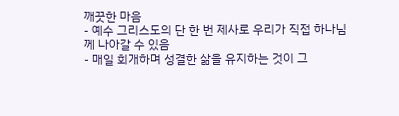깨끗한 마음
- 예수 그리스도의 단 한 번 제사로 우리가 직접 하나님께 나아갈 수 있음
- 매일 회개하며 성결한 삶을 유지하는 것이 그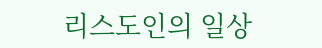리스도인의 일상